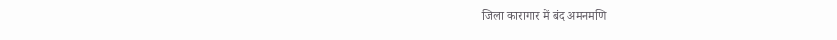जिला कारागार में बंद अमनमणि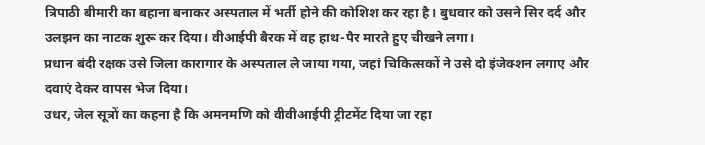त्रिपाठी बीमारी का बहाना बनाकर अस्पताल में भर्ती होने की कोशिश कर रहा है। बुधवार को उसने सिर दर्द और उलझन का नाटक शुरू कर दिया। वीआईपी बैरक में वह हाथ-पैर मारते हुए चीखने लगा।
प्रधान बंदी रक्षक उसे जिला कारागार के अस्पताल ले जाया गया, जहां चिकित्सकों ने उसे दो इंजेक्शन लगाए और दवाएं देकर वापस भेज दिया।
उधर, जेल सूत्रों का कहना है कि अमनमणि को वीवीआईपी ट्रीटमेंट दिया जा रहा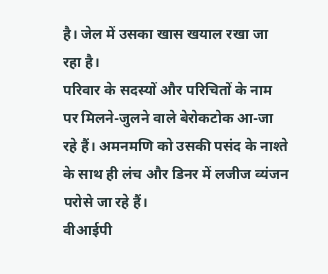है। जेल में उसका खास खयाल रखा जा रहा है।
परिवार के सदस्यों और परिचितों के नाम पर मिलने-जुलने वाले बेरोकटोक आ-जा रहे हैं। अमनमणि को उसकी पसंद के नाश्ते के साथ ही लंच और डिनर में लजीज व्यंजन परोसे जा रहे हैं।
वीआईपी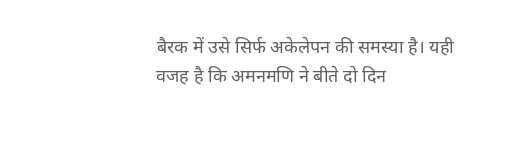बैरक में उसे सिर्फ अकेलेपन की समस्या है। यही वजह है कि अमनमणि ने बीते दो दिन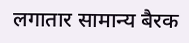लगातार सामान्य बैरक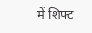में शिफ्ट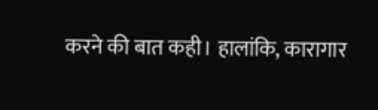करने की बात कही। हालांकि, कारागार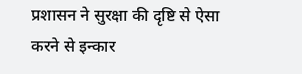प्रशासन ने सुरक्षा की दृष्टि से ऐसा करने से इन्कार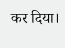कर दिया।